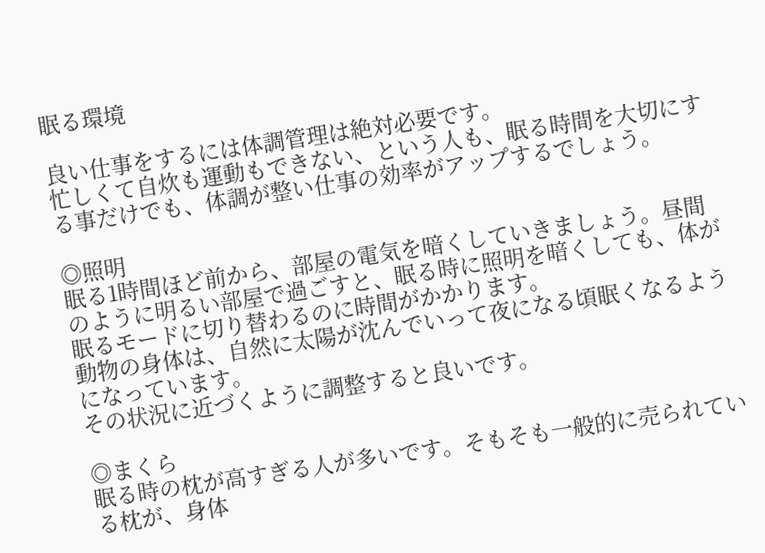眠る環境

良い仕事をするには体調管理は絶対必要です。
忙しくて自炊も運動もできない、という人も、眠る時間を大切にする事だけでも、体調が整い仕事の効率がアップするでしょう。

◎照明
眠る1時間ほど前から、部屋の電気を暗くしていきましょう。昼間のように明るい部屋で過ごすと、眠る時に照明を暗くしても、体が眠るモードに切り替わるのに時間がかかります。
動物の身体は、自然に太陽が沈んでいって夜になる頃眠くなるようになっています。
その状況に近づくように調整すると良いです。

◎まくら
眠る時の枕が高すぎる人が多いです。そもそも一般的に売られている枕が、身体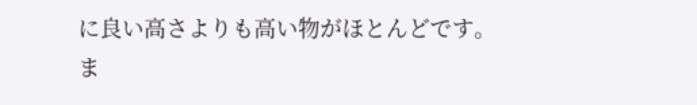に良い高さよりも高い物がほとんどです。
ま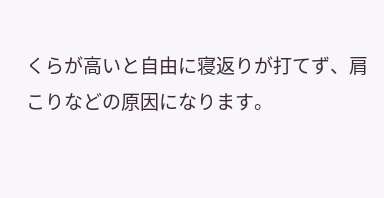くらが高いと自由に寝返りが打てず、肩こりなどの原因になります。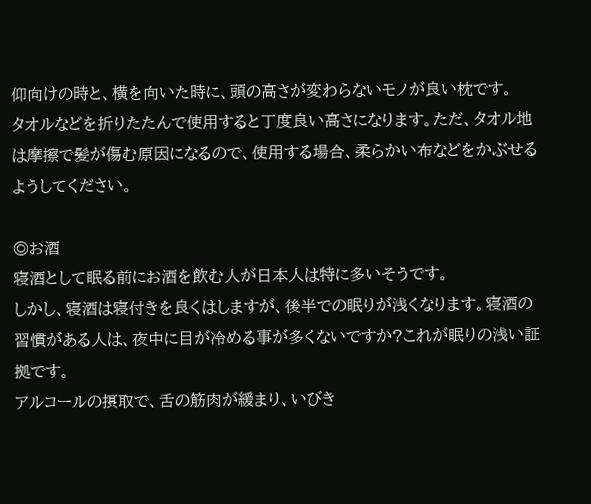仰向けの時と、横を向いた時に、頭の高さが変わらないモノが良い枕です。
タオルなどを折りたたんで使用すると丁度良い高さになります。ただ、タオル地は摩擦で髪が傷む原因になるので、使用する場合、柔らかい布などをかぶせるようしてください。

◎お酒
寝酒として眠る前にお酒を飲む人が日本人は特に多いそうです。
しかし、寝酒は寝付きを良くはしますが、後半での眠りが浅くなります。寝酒の習慣がある人は、夜中に目が冷める事が多くないですか?これが眠りの浅い証拠です。
アルコールの摂取で、舌の筋肉が緩まり、いびき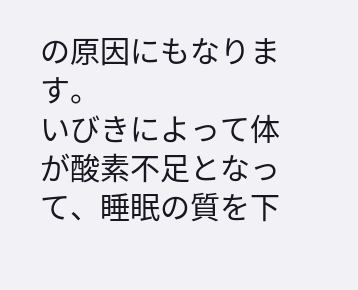の原因にもなります。
いびきによって体が酸素不足となって、睡眠の質を下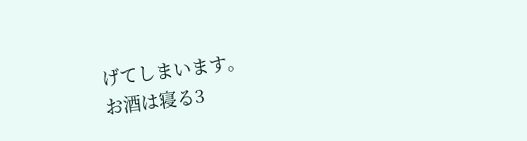げてしまいます。
お酒は寝る3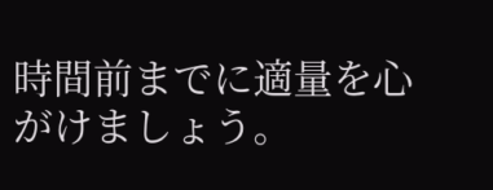時間前までに適量を心がけましょう。